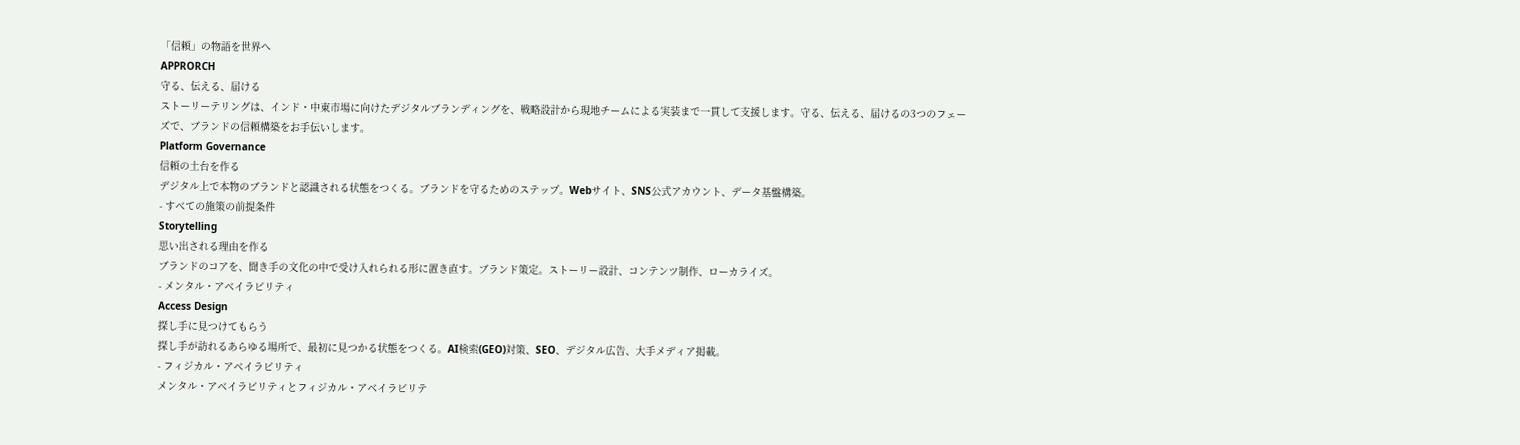「信頼」の物語を世界へ
APPRORCH
守る、伝える、届ける
ストーリーテリングは、インド・中東市場に向けたデジタルブランディングを、戦略設計から現地チームによる実装まで一貫して支援します。守る、伝える、届けるの3つのフェーズで、ブランドの信頼構築をお手伝いします。
Platform Governance
信頼の土台を作る
デジタル上で本物のブランドと認識される状態をつくる。ブランドを守るためのステップ。Webサイト、SNS公式アカウント、データ基盤構築。
- すべての施策の前提条件
Storytelling
思い出される理由を作る
ブランドのコアを、聞き手の文化の中で受け入れられる形に置き直す。ブランド策定。ストーリー設計、コンテンツ制作、ローカライズ。
- メンタル・アベイラビリティ
Access Design
探し手に見つけてもらう
探し手が訪れるあらゆる場所で、最初に見つかる状態をつくる。AI検索(GEO)対策、SEO、デジタル広告、大手メディア掲載。
- フィジカル・アベイラビリティ
メンタル・アベイラビリティとフィジカル・アベイラビリテ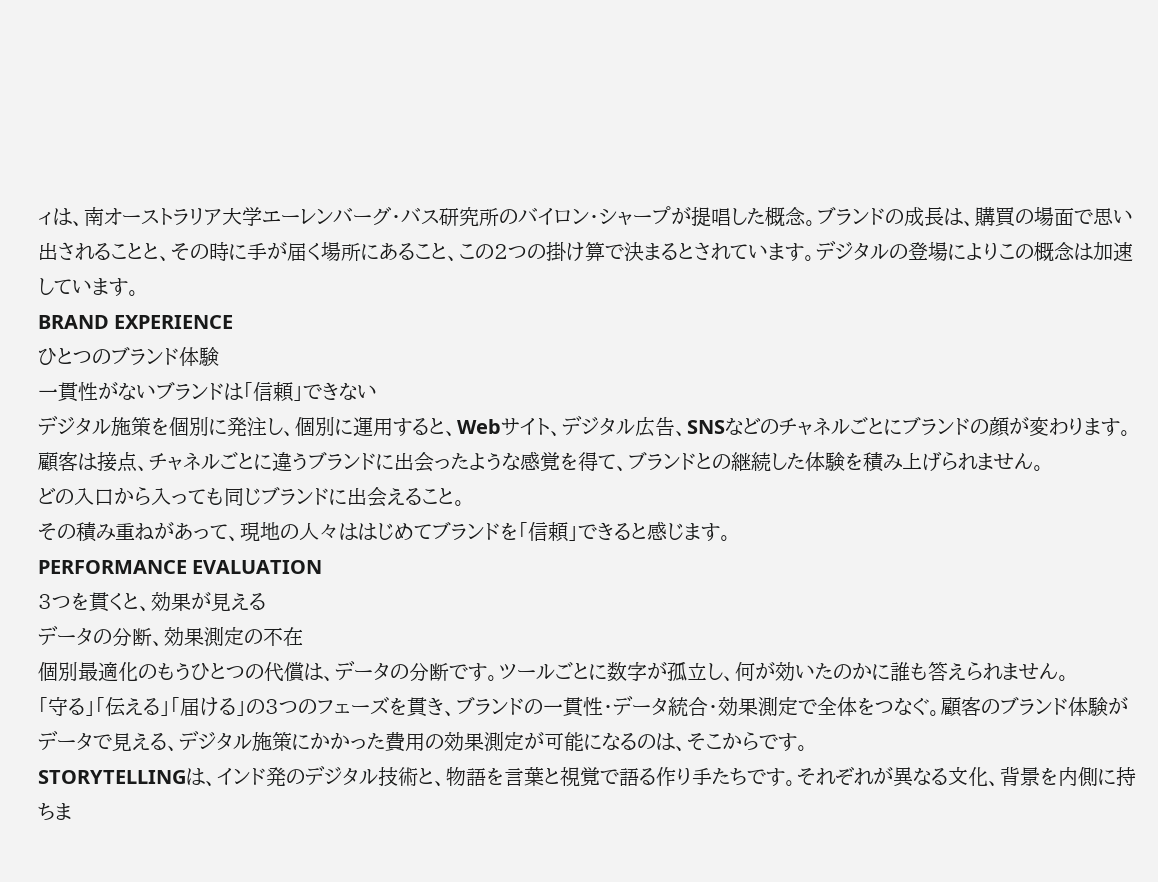ィは、南オーストラリア大学エーレンバーグ・バス研究所のバイロン・シャープが提唱した概念。ブランドの成長は、購買の場面で思い出されることと、その時に手が届く場所にあること、この2つの掛け算で決まるとされています。デジタルの登場によりこの概念は加速しています。
BRAND EXPERIENCE
ひとつのブランド体験
一貫性がないブランドは「信頼」できない
デジタル施策を個別に発注し、個別に運用すると、Webサイト、デジタル広告、SNSなどのチャネルごとにブランドの顔が変わります。
顧客は接点、チャネルごとに違うブランドに出会ったような感覚を得て、ブランドとの継続した体験を積み上げられません。
どの入口から入っても同じブランドに出会えること。
その積み重ねがあって、現地の人々ははじめてブランドを「信頼」できると感じます。
PERFORMANCE EVALUATION
3つを貫くと、効果が見える
データの分断、効果測定の不在
個別最適化のもうひとつの代償は、データの分断です。ツールごとに数字が孤立し、何が効いたのかに誰も答えられません。
「守る」「伝える」「届ける」の3つのフェーズを貫き、ブランドの一貫性・データ統合・効果測定で全体をつなぐ。顧客のブランド体験がデータで見える、デジタル施策にかかった費用の効果測定が可能になるのは、そこからです。
STORYTELLINGは、インド発のデジタル技術と、物語を言葉と視覚で語る作り手たちです。それぞれが異なる文化、背景を内側に持ちま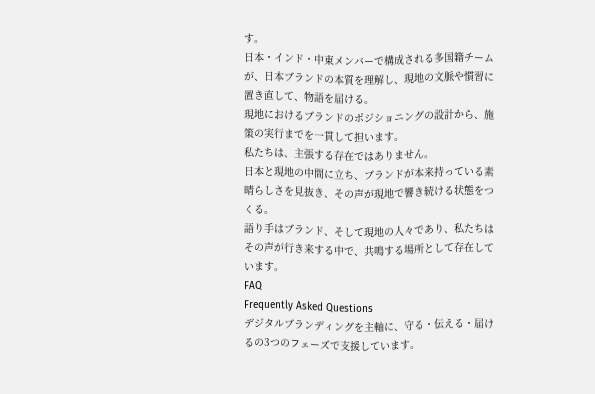す。
日本・インド・中東メンバーで構成される多国籍チームが、日本ブランドの本質を理解し、現地の文脈や慣習に置き直して、物語を届ける。
現地におけるブランドのポジショニングの設計から、施策の実行までを一貫して担います。
私たちは、主張する存在ではありません。
日本と現地の中間に立ち、ブランドが本来持っている素晴らしさを見抜き、その声が現地で響き続ける状態をつくる。
語り手はブランド、そして現地の人々であり、私たちはその声が行き来する中で、共鳴する場所として存在しています。
FAQ
Frequently Asked Questions
デジタルブランディングを主軸に、守る・伝える・届けるの3つのフェーズで支援しています。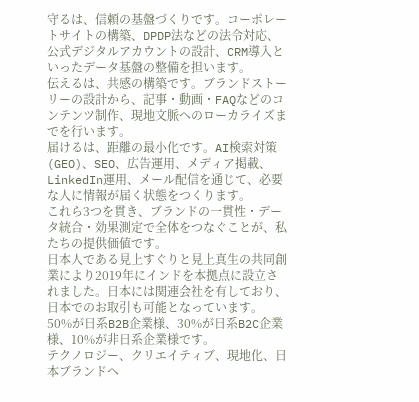守るは、信頼の基盤づくりです。コーポレートサイトの構築、DPDP法などの法令対応、公式デジタルアカウントの設計、CRM導入といったデータ基盤の整備を担います。
伝えるは、共感の構築です。ブランドストーリーの設計から、記事・動画・FAQなどのコンテンツ制作、現地文脈へのローカライズまでを行います。
届けるは、距離の最小化です。AI検索対策(GEO)、SEO、広告運用、メディア掲載、LinkedIn運用、メール配信を通じて、必要な人に情報が届く状態をつくります。
これら3つを貫き、ブランドの一貫性・データ統合・効果測定で全体をつなぐことが、私たちの提供価値です。
日本人である見上すぐりと見上真生の共同創業により2019年にインドを本拠点に設立されました。日本には関連会社を有しており、日本でのお取引も可能となっています。
50%が日系B2B企業様、30%が日系B2C企業様、10%が非日系企業様です。
テクノロジー、クリエイティブ、現地化、日本ブランドへ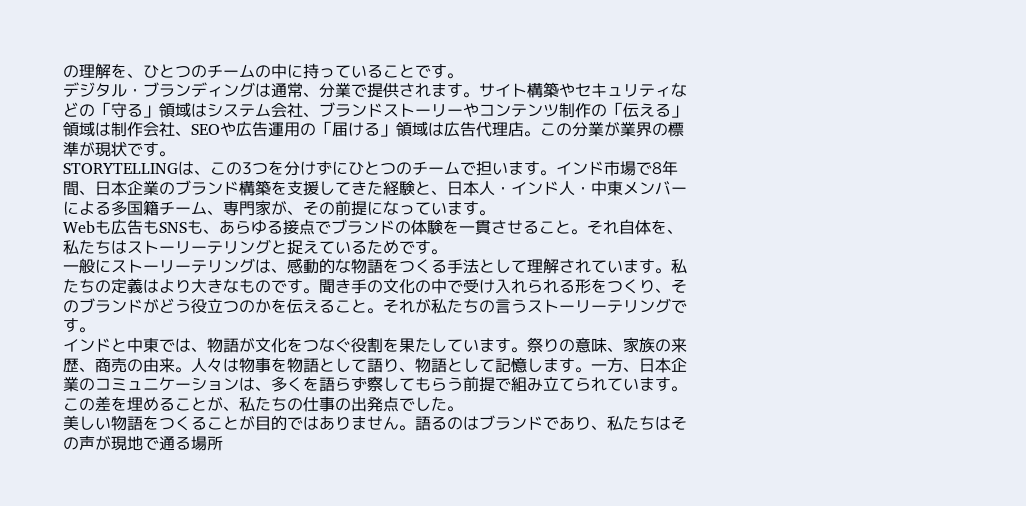の理解を、ひとつのチームの中に持っていることです。
デジタル・ブランディングは通常、分業で提供されます。サイト構築やセキュリティなどの「守る」領域はシステム会社、ブランドストーリーやコンテンツ制作の「伝える」領域は制作会社、SEOや広告運用の「届ける」領域は広告代理店。この分業が業界の標準が現状です。
STORYTELLINGは、この3つを分けずにひとつのチームで担います。インド市場で8年間、日本企業のブランド構築を支援してきた経験と、日本人・インド人・中東メンバーによる多国籍チーム、専門家が、その前提になっています。
Webも広告もSNSも、あらゆる接点でブランドの体験を一貫させること。それ自体を、私たちはストーリーテリングと捉えているためです。
一般にストーリーテリングは、感動的な物語をつくる手法として理解されています。私たちの定義はより大きなものです。聞き手の文化の中で受け入れられる形をつくり、そのブランドがどう役立つのかを伝えること。それが私たちの言うストーリーテリングです。
インドと中東では、物語が文化をつなぐ役割を果たしています。祭りの意味、家族の来歴、商売の由来。人々は物事を物語として語り、物語として記憶します。一方、日本企業のコミュニケーションは、多くを語らず察してもらう前提で組み立てられています。この差を埋めることが、私たちの仕事の出発点でした。
美しい物語をつくることが目的ではありません。語るのはブランドであり、私たちはその声が現地で通る場所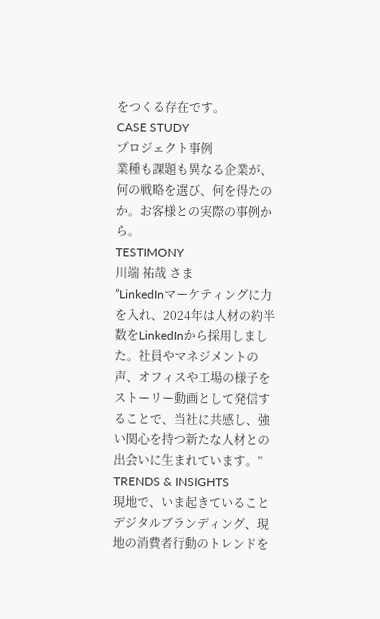をつくる存在です。
CASE STUDY
プロジェクト事例
業種も課題も異なる企業が、何の戦略を選び、何を得たのか。お客様との実際の事例から。
TESTIMONY
川端 祐哉 さま
”LinkedInマーケティングに力を入れ、2024年は人材の約半数をLinkedInから採用しました。社員やマネジメントの声、オフィスや工場の様子をストーリー動画として発信することで、当社に共感し、強い関心を持つ新たな人材との出会いに生まれています。”
TRENDS & INSIGHTS
現地で、いま起きていること
デジタルブランディング、現地の消費者行動のトレンドを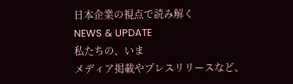日本企業の視点で読み解く
NEWS & UPDATE
私たちの、いま
メディア掲載やプレスリリースなど、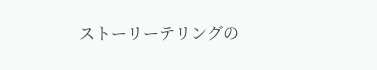ストーリーテリングの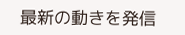最新の動きを発信